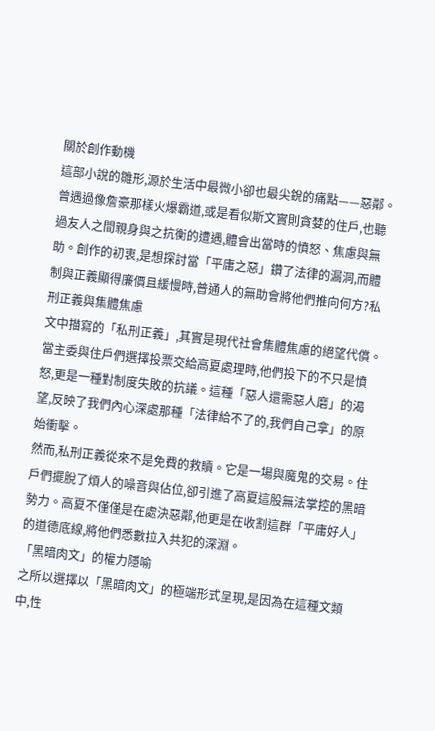關於創作動機
這部小說的雛形,源於生活中最微小卻也最尖銳的痛點——惡鄰。
曾遇過像詹豪那樣火爆霸道,或是看似斯文實則貪婪的住戶,也聽過友人之間親身與之抗衡的遭遇,體會出當時的憤怒、焦慮與無助。創作的初衷,是想探討當「平庸之惡」鑽了法律的漏洞,而體制與正義顯得廉價且緩慢時,普通人的無助會將他們推向何方?私刑正義與集體焦慮
文中描寫的「私刑正義」,其實是現代社會集體焦慮的絕望代償。當主委與住戶們選擇投票交給高夏處理時,他們投下的不只是憤怒,更是一種對制度失敗的抗議。這種「惡人還需惡人磨」的渴望,反映了我們內心深處那種「法律給不了的,我們自己拿」的原始衝擊。
然而,私刑正義從來不是免費的救贖。它是一場與魔鬼的交易。住戶們擺脫了煩人的噪音與佔位,卻引進了高夏這股無法掌控的黑暗勢力。高夏不僅僅是在處決惡鄰,他更是在收割這群「平庸好人」的道德底線,將他們悉數拉入共犯的深淵。
「黑暗肉文」的權力隱喻
之所以選擇以「黑暗肉文」的極端形式呈現,是因為在這種文類中,性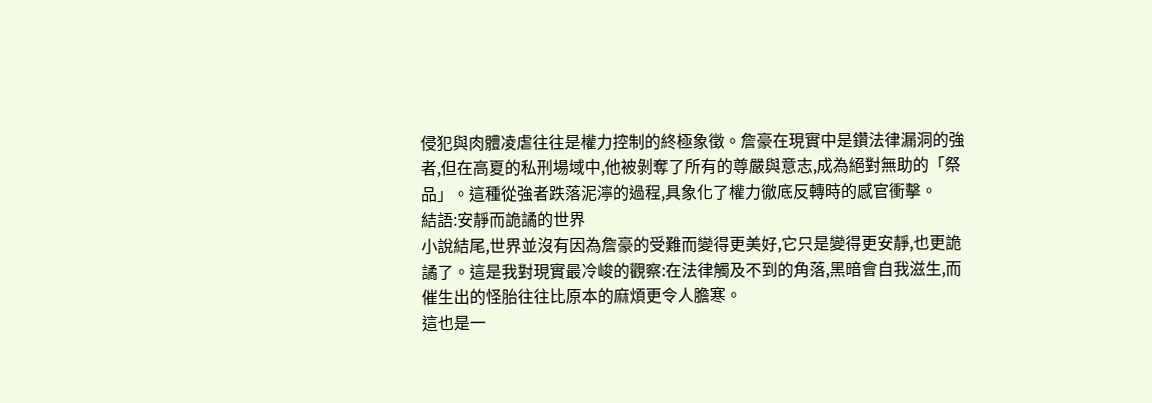侵犯與肉體凌虐往往是權力控制的終極象徵。詹豪在現實中是鑽法律漏洞的強者,但在高夏的私刑場域中,他被剝奪了所有的尊嚴與意志,成為絕對無助的「祭品」。這種從強者跌落泥濘的過程,具象化了權力徹底反轉時的感官衝擊。
結語:安靜而詭譎的世界
小說結尾,世界並沒有因為詹豪的受難而變得更美好,它只是變得更安靜,也更詭譎了。這是我對現實最冷峻的觀察:在法律觸及不到的角落,黑暗會自我滋生,而催生出的怪胎往往比原本的麻煩更令人膽寒。
這也是一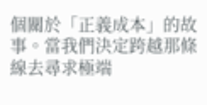個關於「正義成本」的故事。當我們決定跨越那條線去尋求極端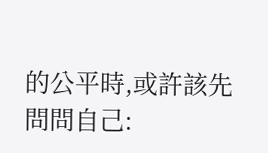的公平時,或許該先問問自己: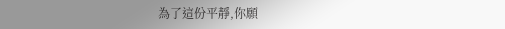為了這份平靜,你願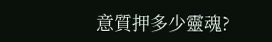意質押多少靈魂?